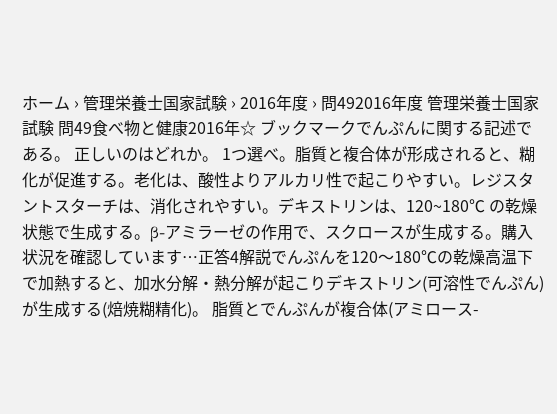ホーム › 管理栄養士国家試験 › 2016年度 › 問492016年度 管理栄養士国家試験 問49食べ物と健康2016年☆ ブックマークでんぷんに関する記述である。 正しいのはどれか。 1つ選べ。脂質と複合体が形成されると、糊化が促進する。老化は、酸性よりアルカリ性で起こりやすい。レジスタントスターチは、消化されやすい。デキストリンは、120~180℃ の乾燥状態で生成する。β-アミラーゼの作用で、スクロースが生成する。購入状況を確認しています…正答4解説でんぷんを120〜180℃の乾燥高温下で加熱すると、加水分解・熱分解が起こりデキストリン(可溶性でんぷん)が生成する(焙焼糊精化)。 脂質とでんぷんが複合体(アミロース-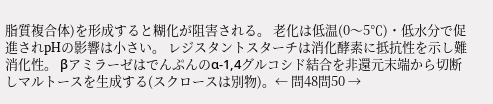脂質複合体)を形成すると糊化が阻害される。 老化は低温(0〜5℃)・低水分で促進されpHの影響は小さい。 レジスタントスターチは消化酵素に抵抗性を示し難消化性。 βアミラーゼはでんぷんのα-1,4グルコシド結合を非還元末端から切断しマルトースを生成する(スクロースは別物)。← 問48問50 →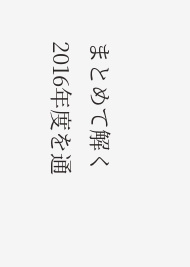まとめて解く2016年度を通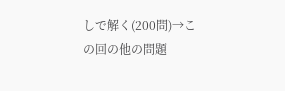しで解く(200問)→この回の他の問題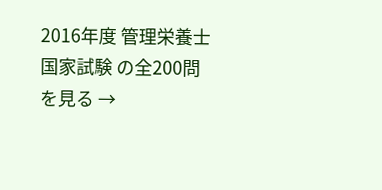2016年度 管理栄養士国家試験 の全200問を見る →